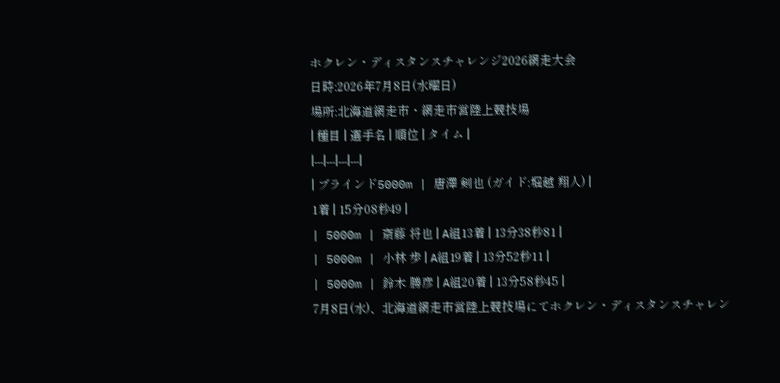ホクレン・ディスタンスチャレンジ2026網走大会
日時:2026年7月8日(水曜日)
場所:北海道網走市・網走市営陸上競技場
| 種目 | 選手名 | 順位 | タイム |
|---|---|---|---|
| ブラインド5000m | 唐澤 剣也 (ガイド:堀越 翔人) |
1着 | 15分08秒49 |
| 5000m | 斎藤 将也 | A組13着 | 13分38秒81 |
| 5000m | 小林 歩 | A組19着 | 13分52秒11 |
| 5000m | 鈴木 勝彦 | A組20着 | 13分58秒45 |
7月8日(水)、北海道網走市営陸上競技場にてホクレン・ディスタンスチャレン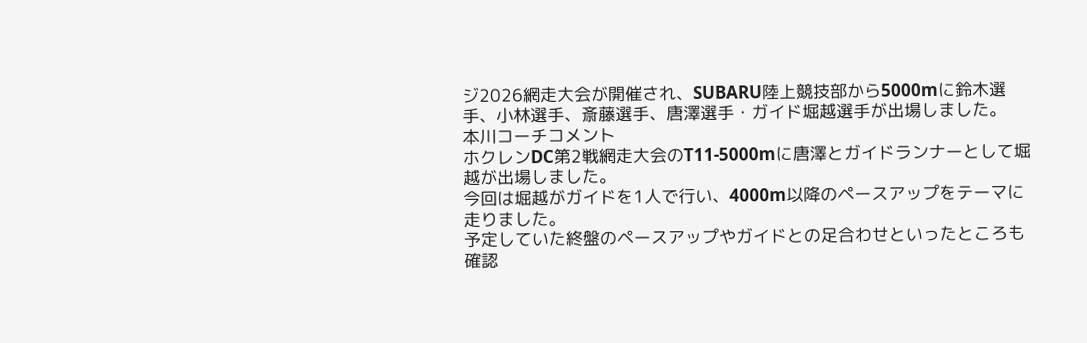ジ2026網走大会が開催され、SUBARU陸上競技部から5000mに鈴木選手、小林選手、斎藤選手、唐澤選手・ガイド堀越選手が出場しました。
本川コーチコメント
ホクレンDC第2戦網走大会のT11-5000mに唐澤とガイドランナーとして堀越が出場しました。
今回は堀越がガイドを1人で行い、4000m以降のペースアップをテーマに走りました。
予定していた終盤のペースアップやガイドとの足合わせといったところも確認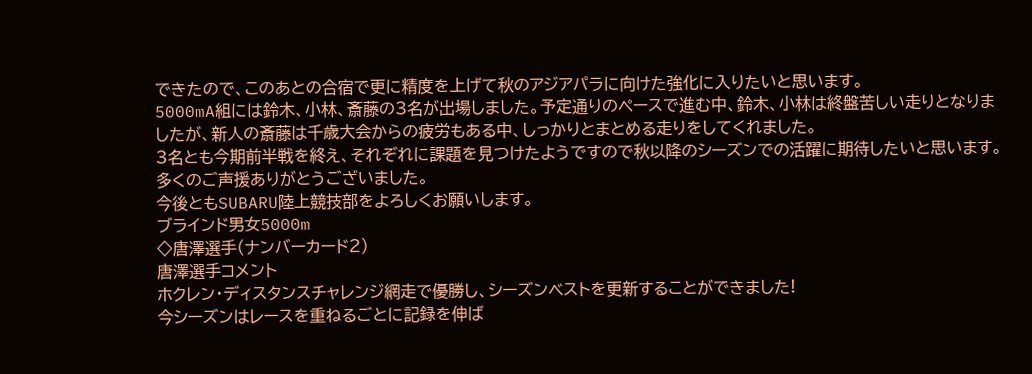できたので、このあとの合宿で更に精度を上げて秋のアジアパラに向けた強化に入りたいと思います。
5000mA組には鈴木、小林、斎藤の3名が出場しました。予定通りのペースで進む中、鈴木、小林は終盤苦しい走りとなりましたが、新人の斎藤は千歳大会からの疲労もある中、しっかりとまとめる走りをしてくれました。
3名とも今期前半戦を終え、それぞれに課題を見つけたようですので秋以降のシーズンでの活躍に期待したいと思います。
多くのご声援ありがとうございました。
今後ともSUBARU陸上競技部をよろしくお願いします。
ブラインド男女5000m
◇唐澤選手(ナンバーカード2)
唐澤選手コメント
ホクレン・ディスタンスチャレンジ網走で優勝し、シーズンベストを更新することができました!
今シーズンはレースを重ねるごとに記録を伸ば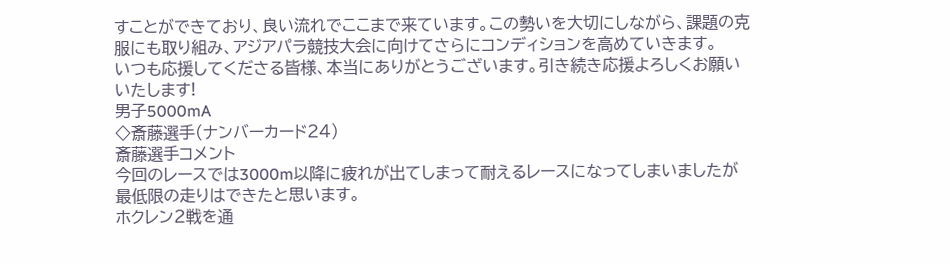すことができており、良い流れでここまで来ています。この勢いを大切にしながら、課題の克服にも取り組み、アジアパラ競技大会に向けてさらにコンディションを高めていきます。
いつも応援してくださる皆様、本当にありがとうございます。引き続き応援よろしくお願いいたします!
男子5000mA
◇斎藤選手(ナンバーカード24)
斎藤選手コメント
今回のレースでは3000m以降に疲れが出てしまって耐えるレースになってしまいましたが最低限の走りはできたと思います。
ホクレン2戦を通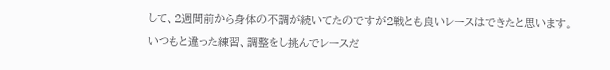して、2週間前から身体の不調が続いてたのですが2戦とも良いレースはできたと思います。いつもと違った練習、調整をし挑んでレースだ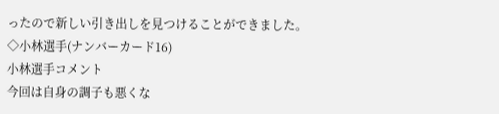ったので新しい引き出しを見つけることができました。
◇小林選手(ナンバーカード16)
小林選手コメント
今回は自身の調子も悪くな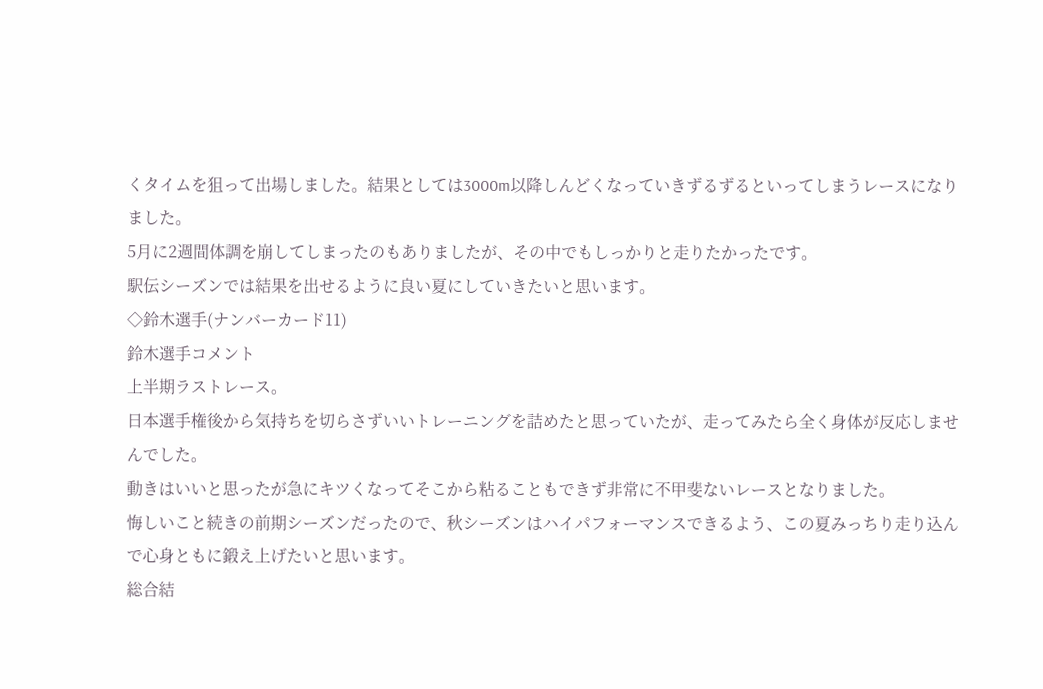くタイムを狙って出場しました。結果としては3000m以降しんどくなっていきずるずるといってしまうレースになりました。
5月に2週間体調を崩してしまったのもありましたが、その中でもしっかりと走りたかったです。
駅伝シーズンでは結果を出せるように良い夏にしていきたいと思います。
◇鈴木選手(ナンバーカード11)
鈴木選手コメント
上半期ラストレース。
日本選手権後から気持ちを切らさずいいトレーニングを詰めたと思っていたが、走ってみたら全く身体が反応しませんでした。
動きはいいと思ったが急にキツくなってそこから粘ることもできず非常に不甲斐ないレースとなりました。
悔しいこと続きの前期シーズンだったので、秋シーズンはハイパフォーマンスできるよう、この夏みっちり走り込んで心身ともに鍛え上げたいと思います。
総合結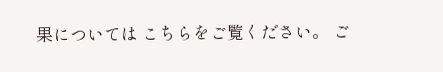果については こちらをご覧ください。 ご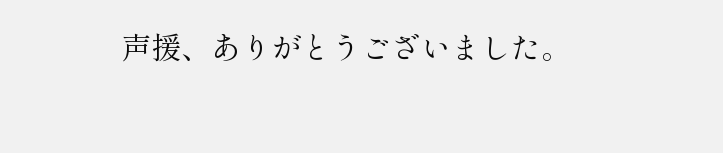声援、ありがとうございました。